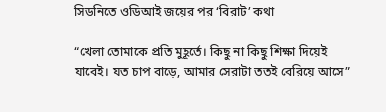সিডনিতে ওডিআই জয়ের পর ‘বিরাট’ কথা

“খেলা তোমাকে প্রতি মুহূর্তে। কিছু না কিছু শিক্ষা দিয়েই যাবেই। যত চাপ বাড়ে, আমার সেরাটা ততই বেরিয়ে আসে”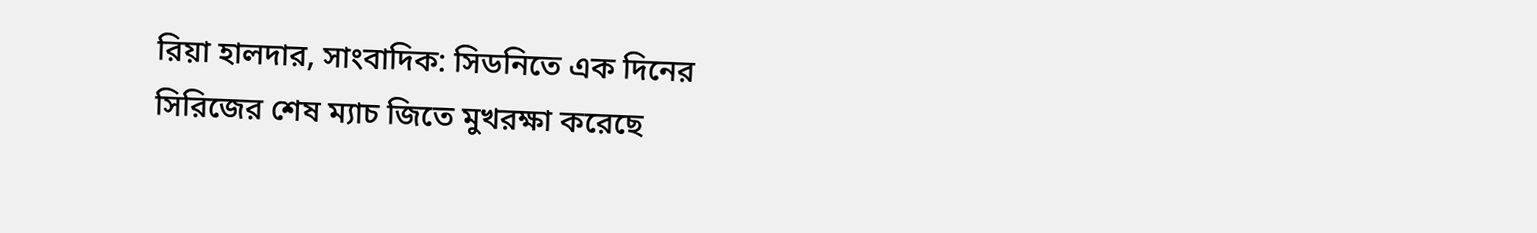রিয়া হালদার, সাংবাদিক: সিডনিতে এক দিনের সিরি‌জের শেষ ম্যাচ জিতে মুখরক্ষা করেছে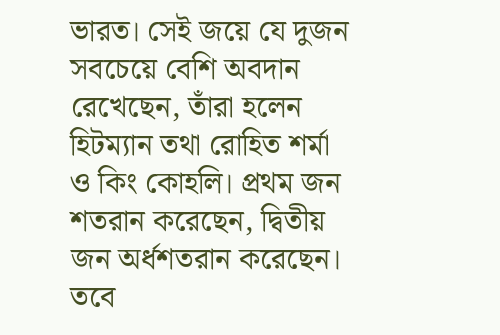ভারত। সেই জয়ে যে দুজন সবচেয়ে বেশি অবদান রেখেছেন, তাঁরা হলেন হিটম্যান তথা রোহিত শর্মা ও কিং কোহলি। প্রথম জন শতরান করেছেন, দ্বিতীয় জন অর্ধশতরান করেছেন। তবে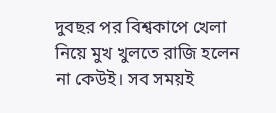দুবছর পর বিশ্বকাপে খেলা নিয়ে মুখ খুলতে রাজি হলেন না কেউই। সব সময়ই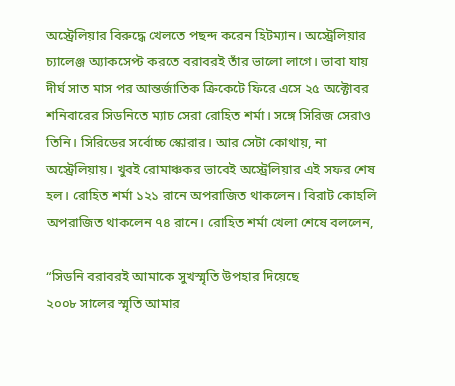অস্ট্রেলিয়ার বিরুদ্ধে খেলতে পছন্দ করেন হিটম্যান। অস্ট্রেলিয়ার চ্যালেঞ্জ অ্যাকসেপ্ট করতে বরাবরই তাঁর ভালো লাগে। ভাবা যায় দীর্ঘ সাত মাস পর আন্তর্জাতিক ক্রিকেটে ফিরে এসে ২৫ অক্টোবর শনিবারের সিডনিতে ম্যাচ সেরা রোহিত শর্মা। সঙ্গে সিরিজ সেরাও তিনি। সিরিডের সর্বোচ্চ স্কোরার। আর সেটা কোথায়, না অস্ট্রেলিয়ায়। খুবই রোমাঞ্চকর ভাবেই অস্ট্রেলিয়ার এই সফর শেষ হল। রোহিত শর্মা ১২১ রানে অপরাজিত থাকলেন। বিরাট কোহলি অপরাজিত থাকলেন ৭৪ রানে। রোহিত শর্মা খেলা শেষে বললেন,

“সিডনি বরাবরই আমাকে সুখস্মৃতি উপহার দিয়েছে
২০০৮ সালের স্মৃতি আমার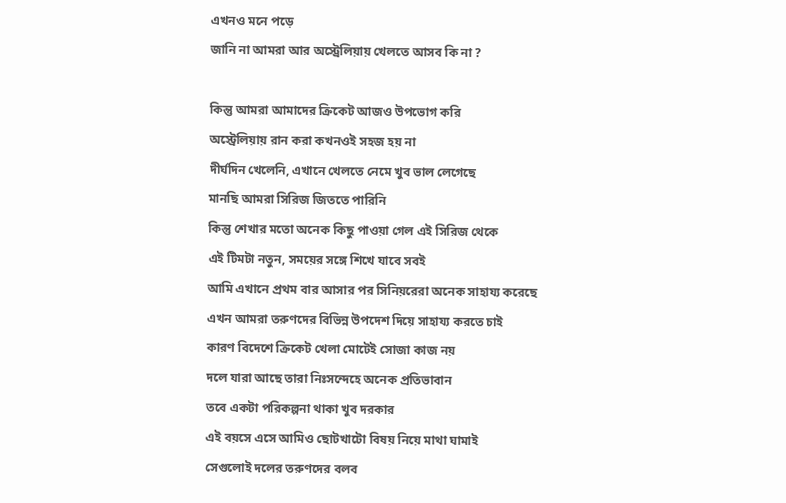এখনও মনে পড়ে
জানি না আমরা আর অস্ট্রেলিয়ায় খেলতে আসব কি না ?

কিন্তু আমরা আমাদের ক্রিকেট আজও উপভোগ করি
অস্ট্রেলিয়ায় রান করা কখনওই সহজ হয় না
দীর্ঘদিন খেলেনি, এখানে খেলতে নেমে খুব ভাল লেগেছে
মানছি আমরা সিরিজ জিততে পারিনি
কিন্তু শেখার মতো অনেক কিছু পাওয়া গেল এই সিরিজ থেকে
এই টিমটা নতুন, সময়ের সঙ্গে শিখে যাবে সবই
আমি এখানে প্রথম বার আসার পর সিনিয়রেরা অনেক সাহায্য করেছে
এখন আমরা তরুণদের বিভিন্ন উপদেশ দিয়ে সাহায্য করতে চাই
কারণ বিদেশে ক্রিকেট খেলা মোটেই সোজা কাজ নয়
দলে যারা আছে তারা নিঃসন্দেহে অনেক প্রতিভাবান
তবে একটা পরিকল্পনা থাকা খুব দরকার
এই বয়সে এসে আমিও ছোটখাটো বিষয় নিয়ে মাথা ঘামাই
সেগুলোই দলের তরুণদের বলব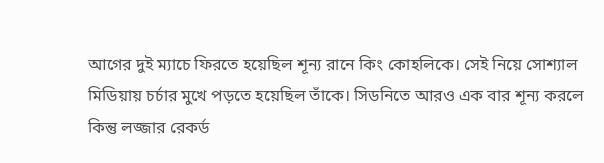আগের দুই ম্যাচে ফিরতে হয়েছিল শূন্য রানে কিং কোহলিকে। সেই নিয়ে সোশ্যাল মিডিয়ায় চর্চার মুখে পড়তে হয়েছিল তাঁকে। সিডনিতে আরও এক বার শূন্য করলে কিন্তু লজ্জার রেকর্ড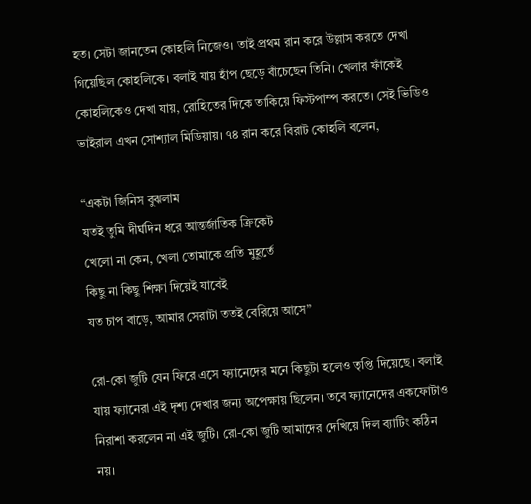হত। সেটা জানতেন কোহলি নিজেও। তাই প্রথম রান করে উল্লাস করতে দেখা গিয়েছিল কোহলিকে। বলাই যায় হাঁপ ছেড়ে বাঁচেছেন তিনি। খেলার ফাঁকেই কোহলিকেও দেখা যায়, রোহিতের দিকে তাকিয়ে ফিস্টপাম্প করতে। সেই ভিডিও ভাইরাল এখন সোশ্যাল মিডিয়ায়। ৭৪ রান করে বিরাট কোহলি বলেন,

“একটা জিনিস বুঝলাম
যতই তুমি দীর্ঘদিন ধরে আন্তর্জাতিক ক্রিকেট
খেলো না কেন, খেলা তোমাকে প্রতি মুহূর্তে
কিছু না কিছু শিক্ষা দিয়েই যাবেই
যত চাপ বাড়ে, আমার সেরাটা ততই বেরিয়ে আসে”

রো-কো জুটি যেন ফিরে এসে ফ্যানেদের মনে কিছুটা হলেও তৃপ্তি দিয়েছে। বলাই যায় ফ্যানেরা এই দৃশ্য দেখার জন্য অপেক্ষায় ছিলেন। তবে ফ্যানেদের একফোটাও নিরাশা করলেন না এই জুটি। রো-কো জুটি আমাদের দেখিয়ে দিল ব্যাটিং কঠিন নয়।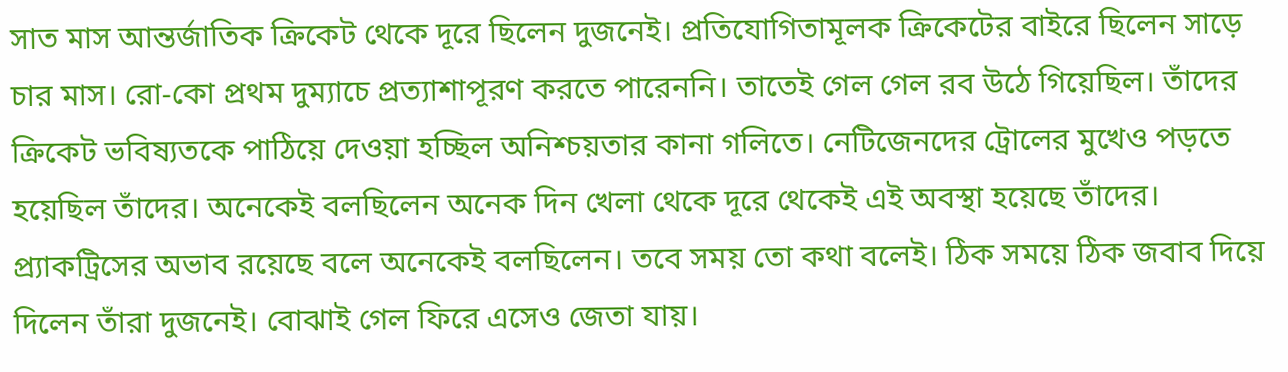সাত মাস আন্তর্জাতিক ক্রিকেট থেকে দূরে ছিলেন দুজনেই। প্রতিযোগিতামূলক ক্রিকেটের বাইরে ছিলেন সাড়ে চার মাস। রো-কো প্রথম দুম্যাচে প্রত্যাশাপূরণ করতে পারেননি। তাতেই গেল গেল রব উঠে গিয়েছিল। তাঁদের ক্রিকেট ভবিষ্যতকে পাঠিয়ে দেওয়া হচ্ছিল অনিশ্চয়তার কানা গলিতে। নেটিজেনদের ট্রোলের মুখেও পড়তে হয়েছিল তাঁদের। অনেকেই বলছিলেন অনেক দিন খেলা থেকে দূরে থেকেই এই অবস্থা হয়েছে তাঁদের। প্র্যাকট্রিসের অভাব রয়েছে বলে অনেকেই বলছিলেন। তবে সময় তো কথা বলেই। ঠিক সময়ে ঠিক জবাব দিয়ে দিলেন তাঁরা দুজনেই। বোঝাই গেল ফিরে এসেও জেতা যায়।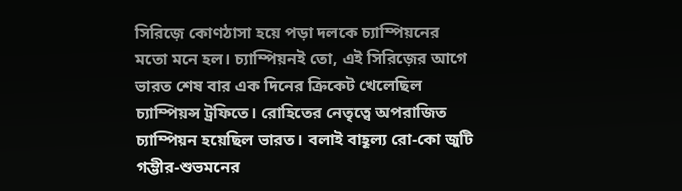সিরিজ়ে কোণঠাসা হয়ে পড়া দলকে চ্যাম্পিয়নের মতো মনে হল। চ্যাম্পিয়নই তো, এই সিরি‌জ়ের আগে ভারত শেষ বার এক দিনের ক্রিকেট খেলেছিল চ্যাম্পিয়ন্স ট্রফিতে। রোহিতের নেতৃত্বে অপরাজিত চ্যাম্পিয়ন হয়েছিল ভারত। বলাই বাহূল্য রো-কো জুটি গম্ভীর-শুভমনের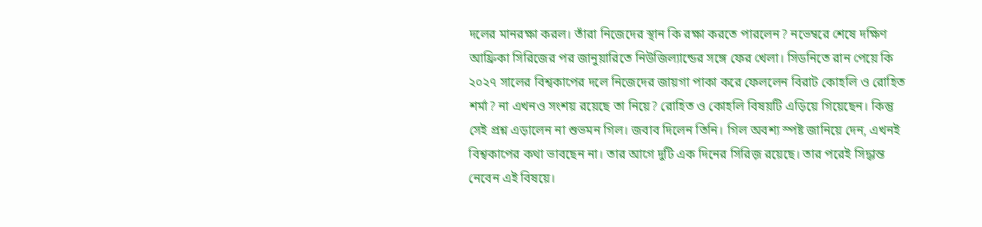দলের মানরক্ষা করল। তাঁরা নিজেদের স্থান কি রক্ষা করতে পারলেন? নভেম্বরে শেষে দক্ষিণ আফ্রিকা সিরিজের পর জানুয়ারিতে নিউজিল্যান্ডের সঙ্গে ফের খেলা। সিডনিতে রান পেয়ে কি ২০২৭ সালের বিশ্বকাপের দলে নিজেদের জায়গা পাকা করে ফেললেন বিরাট কোহলি ও রোহিত শর্মা? না এখনও সংশয় রয়েছে তা নিয়ে? রোহিত ও কোহলি বিষয়টি এড়িয়ে গিয়েছেন। কিন্তু সেই প্রশ্ন এড়ালেন না শুভমন গিল। জবাব দিলেন তিনি। গিল অবশ্য স্পষ্ট জানিয়ে দেন, এখনই বিশ্বকাপের কথা ভাবছেন না। তার আগে দুটি এক দিনের সিরিজ় রয়েছে। তার পরেই সিদ্ধান্ত নেবেন এই বিষয়ে।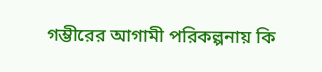গম্ভীরের আগামী পরিকল্পনায় কি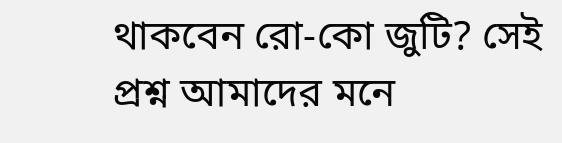থাকবেন রো-কো জুটি? সেই প্রশ্ন আমাদের মনে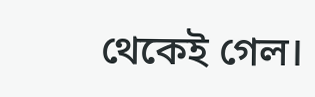থেকেই গেল।